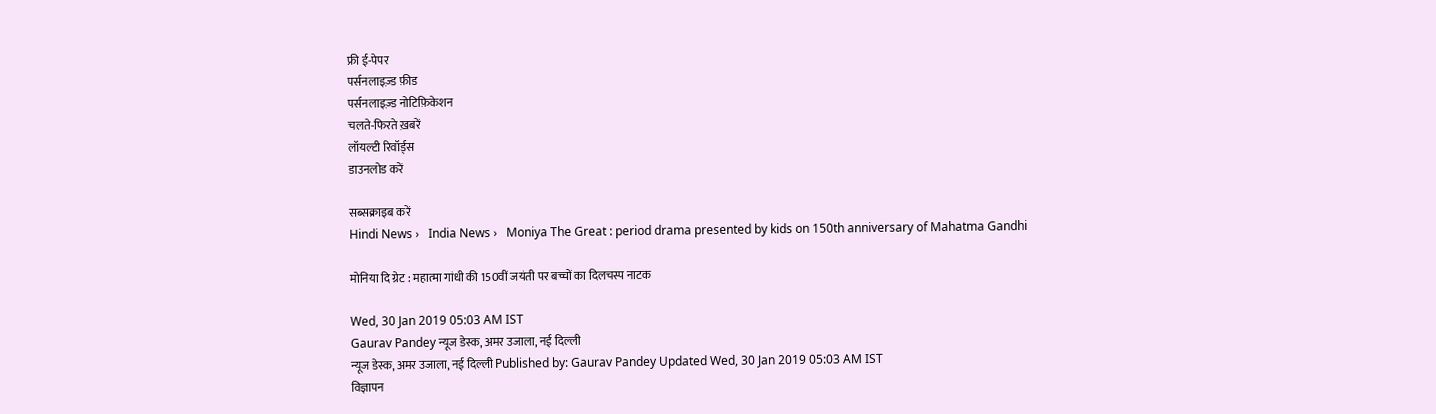फ्री ई-पेपर
पर्सनलाइज़्ड फ़ीड
पर्सनलाइज़्ड नोटिफ़िकेशन
चलते-फिरते ख़बरें
लॉयल्टी रिवॉर्ड्स
डाउनलोड करें

सब्सक्राइब करें
Hindi News ›   India News ›   Moniya The Great : period drama presented by kids on 150th anniversary of Mahatma Gandhi

मोनिया दि ग्रेट : महात्मा गांधी की 150वीं जयंती पर बच्चों का दिलचस्प नाटक

Wed, 30 Jan 2019 05:03 AM IST
Gaurav Pandey न्यूज डेस्क, अमर उजाला, नई दिल्ली
न्यूज डेस्क, अमर उजाला, नई दिल्ली Published by: Gaurav Pandey Updated Wed, 30 Jan 2019 05:03 AM IST
विज्ञापन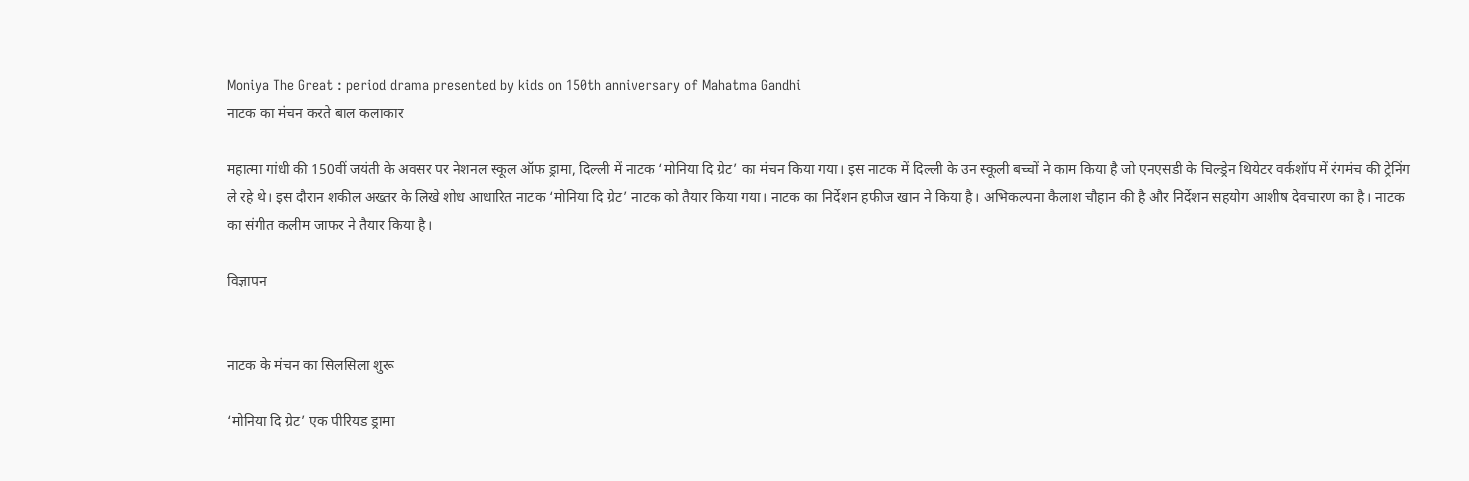Moniya The Great : period drama presented by kids on 150th anniversary of Mahatma Gandhi
नाटक का मंचन करते बाल कलाकार

महात्मा गांधी की 150वीं जयंती के अवसर पर नेशनल स्कूल ऑफ ड्रामा, दिल्ली में नाटक ‘मोनिया दि ग्रेट’ का मंचन किया गया। इस नाटक में दिल्ली के उन स्कूली बच्चों ने काम किया है जो एनएसडी के चिल्ड्रेन थियेटर वर्कशॉप में रंगमंच की ट्रेनिंग ले रहे थे। इस दौरान शकील अख्तर के लिखे शोध आधारित नाटक ‘मोनिया दि ग्रेट’ नाटक को तैयार किया गया। नाटक का निर्देशन हफीज खान ने किया है। अभिकल्पना कैलाश चौहान की है और निर्देशन सहयोग आशीष देवचारण का है। नाटक का संगीत कलीम जाफर ने तैयार किया है।

विज्ञापन


नाटक के मंचन का सिलसिला शुरू

‘मोनिया दि ग्रेट’ एक पीरियड ड्रामा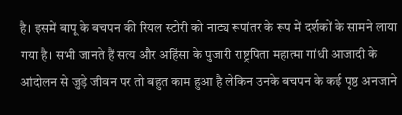है। इसमें बापू के बचपन की रियल स्टोरी को नाट्य रूपांतर के रूप में दर्शकों के सामने लाया गया है। सभी जानते हैं सत्य और अहिंसा के पुजारी राष्ट्रपिता महात्मा गांधी आजादी के आंदोलन से जुड़े जीवन पर तो बहुत काम हुआ है लेकिन उनके बचपन के कई पृष्ठ अनजाने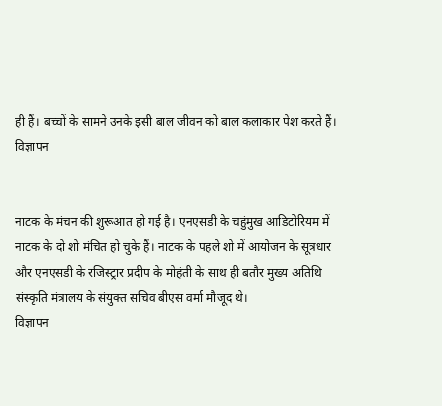ही हैं। बच्चों के सामने उनके इसी बाल जीवन को बाल कलाकार पेश करते हैं।
विज्ञापन


नाटक के मंचन की शुरूआत हो गई है। एनएसडी के चहुंमुख आडिटोरियम में नाटक के दो शो मंचित हो चुके हैं। नाटक के पहले शो में आयोजन के सूत्रधार और एनएसडी के रजिस्ट्रार प्रदीप के मोहंती के साथ ही बतौर मुख्य अतिथि संस्कृति मंत्रालय के संयुक्त सचिव बीएस वर्मा मौजूद थे।
विज्ञापन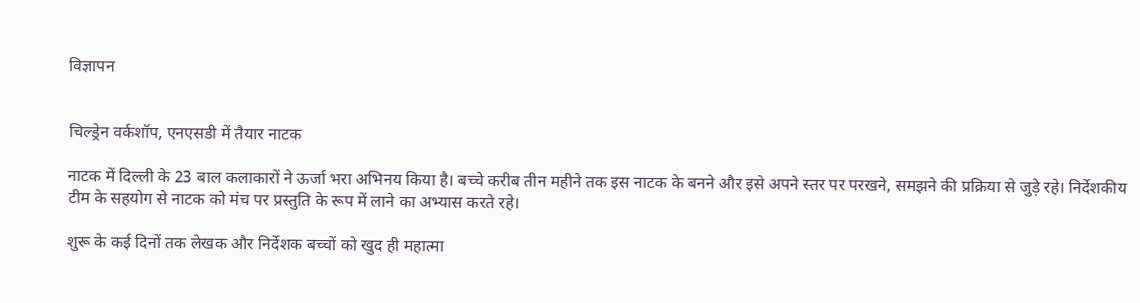विज्ञापन


चिल्ड्रेन वर्कशॉप, एनएसडी में तैयार नाटक

नाटक में दिल्ली के 23 बाल कलाकारों ने ऊर्जा भरा अभिनय किया है। बच्चे करीब तीन महीने तक इस नाटक के बनने और इसे अपने स्तर पर परखने, समझने की प्रक्रिया से जुड़े रहे। निर्देशकीय टीम के सहयोग से नाटक को मंच पर प्रस्तुति के रूप में लाने का अभ्यास करते रहे।

शुरू के कई दिनों तक लेखक और निर्देशक बच्चों को खुद ही महात्मा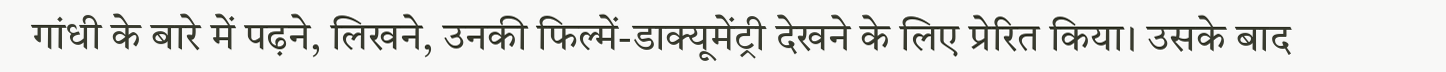गांधी के बारे में पढ़ने, लिखने, उनकी फिल्में-डाक्यूमेंट्री देखने के लिए प्रेरित किया। उसके बाद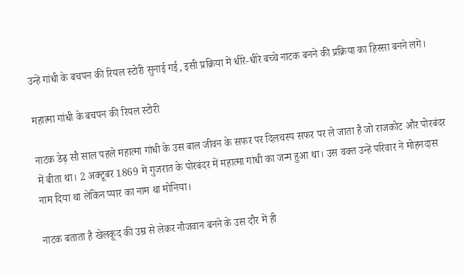उन्हें गांधी के बचपन की रियल स्टोरी सुनाई गई, इसी प्रक्रिया में धीरे-धीरे बच्चे नाटक बनने की प्रक्रिया का हिस्सा बनने लगे।

महात्मा गांधी के बचपन की रियल स्टोरी

नाटक डेढ़ सौ साल पहले महात्मा गांधी के उस बाल जीवन के सफर पर दिलचस्प सफर पर ले जाता है जो राजकोट और पोरबंदर में बीता था। 2 अक्टूबर 1869 में गुजरात के पोरबंदर में महात्मा गांधी का जन्म हुआ था। उस वक्त उन्हें परिवार ने मोहनदास नाम दिया था लेकिन प्यार का नाम था मोनिया।

नाटक बताता है खेलकूद की उम्र से लेकर नौजवान बनने के उस दौर में ही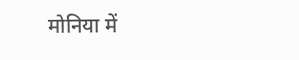मोनिया में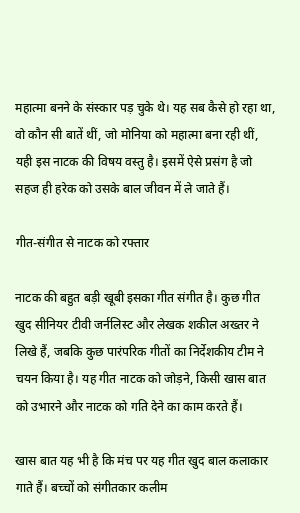महात्मा बनने के संस्कार पड़ चुके थे। यह सब कैसे हो रहा था, वो कौन सी बातें थीं, जो मोनिया को महात्मा बना रही थीं, यही इस नाटक की विषय वस्तु है। इसमें ऐसे प्रसंग है जो सहज ही हरेक को उसके बाल जीवन में ले जाते हैं।

गीत-संगीत से नाटक को रफ्तार

नाटक की बहुत बड़ी खूबी इसका गीत संगीत है। कुछ गीत खुद सीनियर टीवी जर्नलिस्ट और लेखक शकील अख्तर ने लिखे हैं, जबकि कुछ पारंपरिक गीतों का निर्देशकीय टीम ने चयन किया है। यह गीत नाटक को जोड़ने, किसी खास बात को उभारने और नाटक को गति देने का काम करते हैं।

खास बात यह भी है कि मंच पर यह गीत खुद बाल कलाकार गाते हैं। बच्चों को संगीतकार कलीम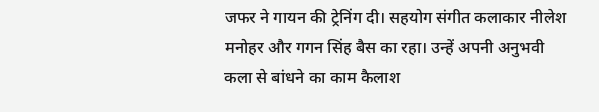जफर ने गायन की ट्रेनिंग दी। सहयोग संगीत कलाकार नीलेश मनोहर और गगन सिंह बैस का रहा। उन्हें अपनी अनुभवी कला से बांधने का काम कैलाश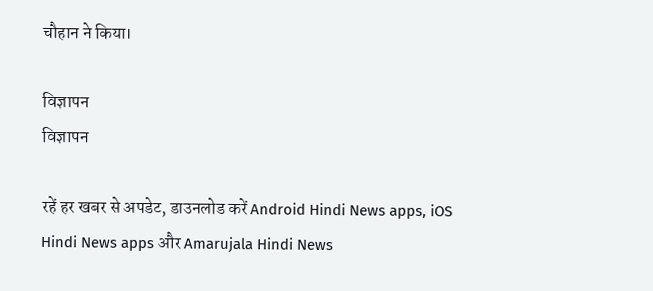चौहान ने किया।

विज्ञापन
विज्ञापन

रहें हर खबर से अपडेट, डाउनलोड करें Android Hindi News apps, iOS Hindi News apps और Amarujala Hindi News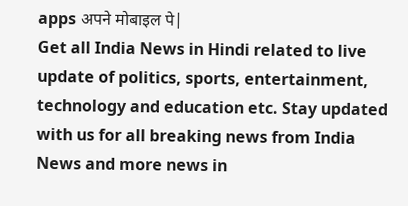apps अपने मोबाइल पे|
Get all India News in Hindi related to live update of politics, sports, entertainment, technology and education etc. Stay updated with us for all breaking news from India News and more news in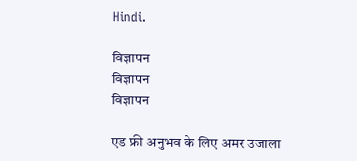Hindi.

विज्ञापन
विज्ञापन
विज्ञापन

एड फ्री अनुभव के लिए अमर उजाला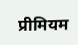प्रीमियम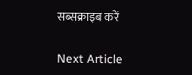सब्सक्राइब करें

Next Article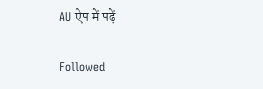AU ऐप में पढ़ें

Followed